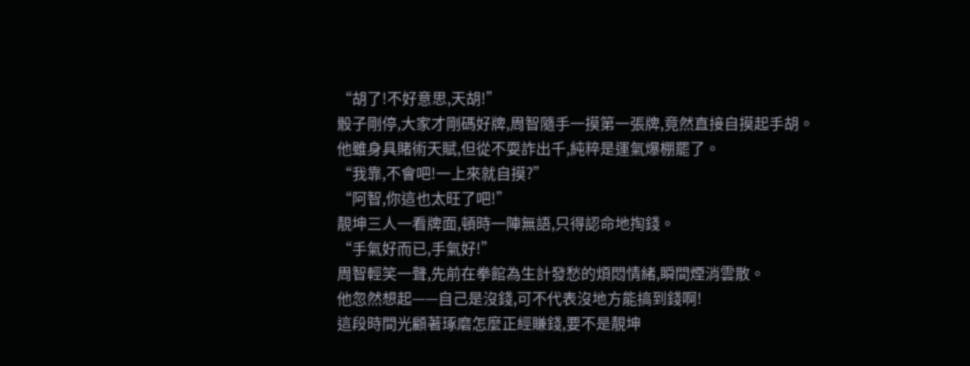“胡了!不好意思,天胡!”
骰子剛停,大家才剛碼好牌,周智隨手一摸第一張牌,竟然直接自摸起手胡。
他雖身具賭術天賦,但從不耍詐出千,純粹是運氣爆棚罷了。
“我靠,不會吧!一上來就自摸?”
“阿智,你這也太旺了吧!”
靚坤三人一看牌面,頓時一陣無語,只得認命地掏錢。
“手氣好而已,手氣好!”
周智輕笑一聲,先前在拳館為生計發愁的煩悶情緒,瞬間煙消雲散。
他忽然想起——自己是沒錢,可不代表沒地方能搞到錢啊!
這段時間光顧著琢磨怎麼正經賺錢,要不是靚坤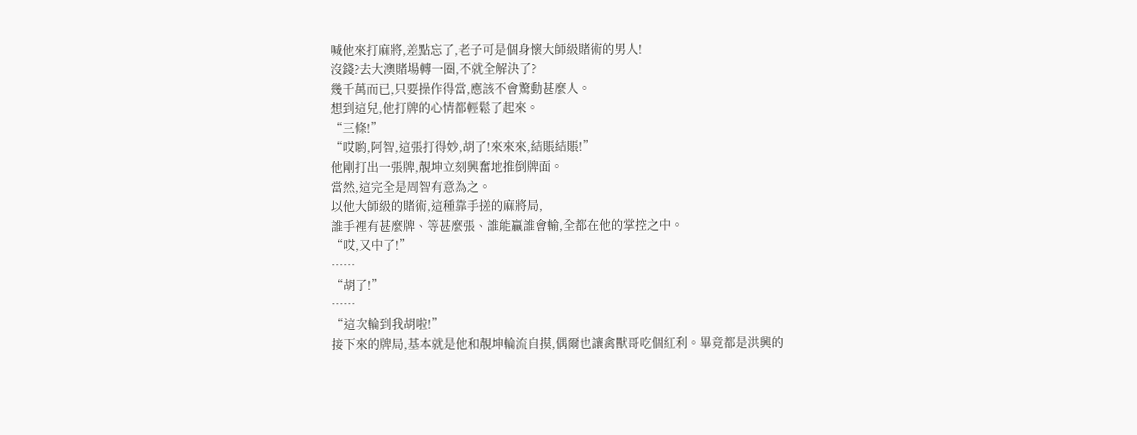喊他來打麻將,差點忘了,老子可是個身懷大師級賭術的男人!
沒錢?去大澳賭場轉一圈,不就全解決了?
幾千萬而已,只要操作得當,應該不會驚動甚麼人。
想到這兒,他打牌的心情都輕鬆了起來。
“三條!”
“哎喲,阿智,這張打得妙,胡了!來來來,結賬結賬!”
他剛打出一張牌,靚坤立刻興奮地推倒牌面。
當然,這完全是周智有意為之。
以他大師級的賭術,這種靠手搓的麻將局,
誰手裡有甚麼牌、等甚麼張、誰能贏誰會輸,全都在他的掌控之中。
“哎,又中了!”
……
“胡了!”
……
“這次輪到我胡啦!”
接下來的牌局,基本就是他和靚坤輪流自摸,偶爾也讓禽獸哥吃個紅利。畢竟都是洪興的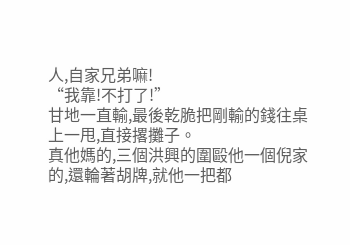人,自家兄弟嘛!
“我靠!不打了!”
甘地一直輸,最後乾脆把剛輸的錢往桌上一甩,直接撂攤子。
真他媽的,三個洪興的圍毆他一個倪家的,還輪著胡牌,就他一把都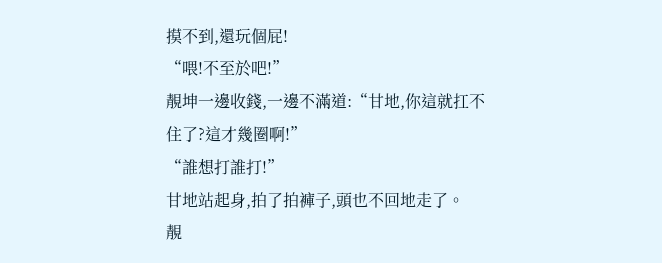摸不到,還玩個屁!
“喂!不至於吧!”
靚坤一邊收錢,一邊不滿道:“甘地,你這就扛不住了?這才幾圈啊!”
“誰想打誰打!”
甘地站起身,拍了拍褲子,頭也不回地走了。
靚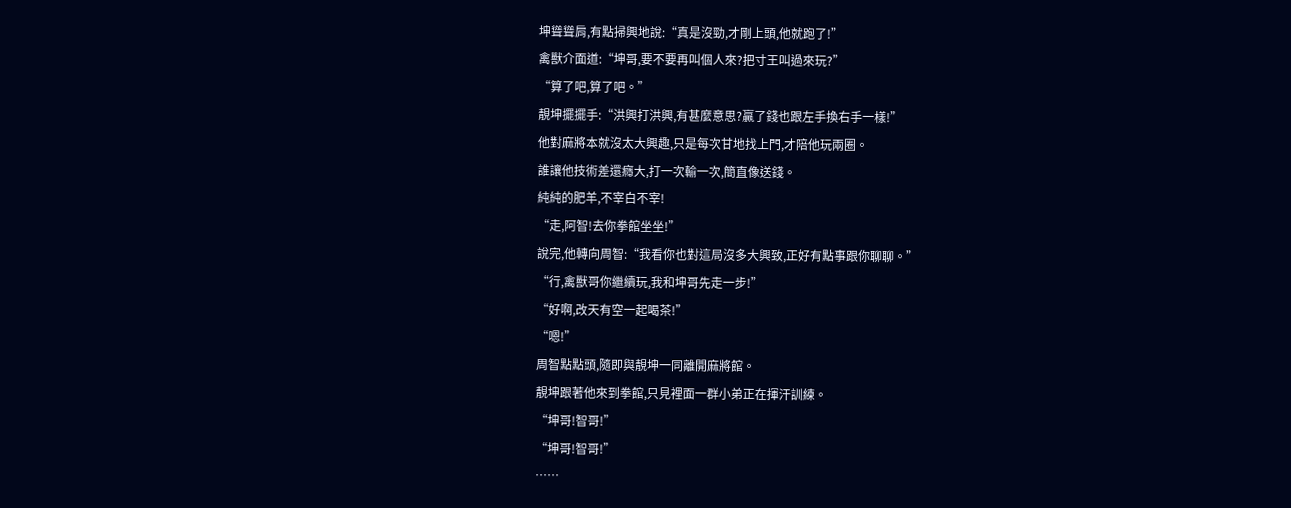坤聳聳肩,有點掃興地說:“真是沒勁,才剛上頭,他就跑了!”
禽獸介面道:“坤哥,要不要再叫個人來?把寸王叫過來玩?”
“算了吧,算了吧。”
靚坤擺擺手:“洪興打洪興,有甚麼意思?贏了錢也跟左手換右手一樣!”
他對麻將本就沒太大興趣,只是每次甘地找上門,才陪他玩兩圈。
誰讓他技術差還癮大,打一次輸一次,簡直像送錢。
純純的肥羊,不宰白不宰!
“走,阿智!去你拳館坐坐!”
說完,他轉向周智:“我看你也對這局沒多大興致,正好有點事跟你聊聊。”
“行,禽獸哥你繼續玩,我和坤哥先走一步!”
“好啊,改天有空一起喝茶!”
“嗯!”
周智點點頭,隨即與靚坤一同離開麻將館。
靚坤跟著他來到拳館,只見裡面一群小弟正在揮汗訓練。
“坤哥!智哥!”
“坤哥!智哥!”
……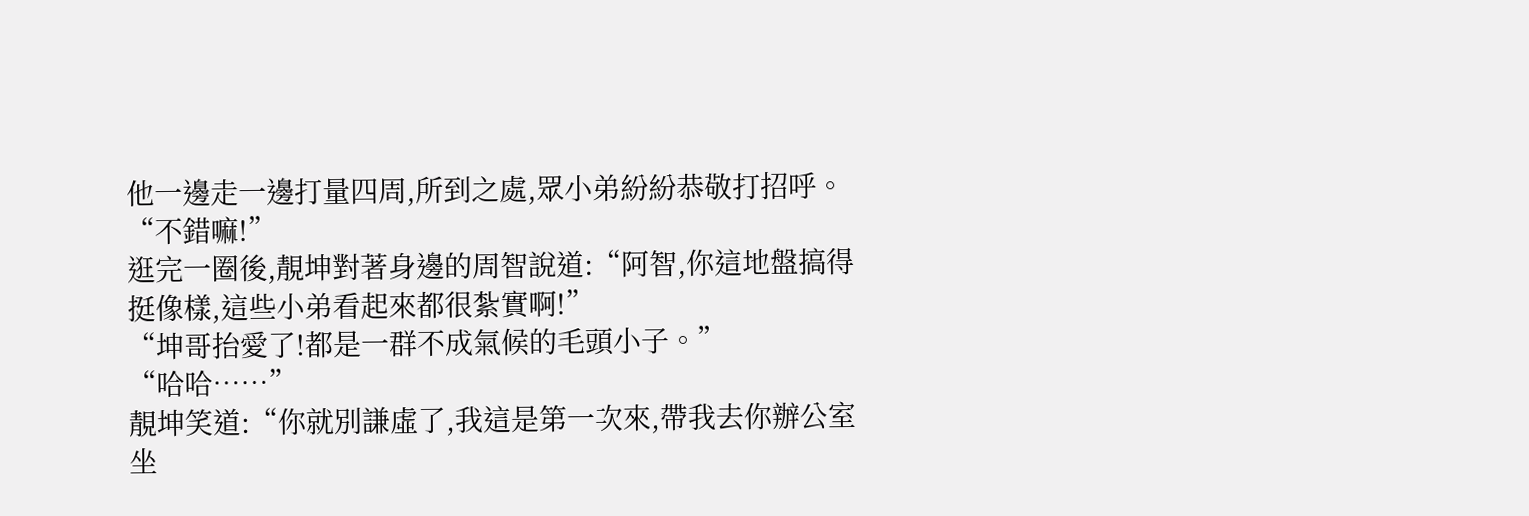他一邊走一邊打量四周,所到之處,眾小弟紛紛恭敬打招呼。
“不錯嘛!”
逛完一圈後,靚坤對著身邊的周智說道:“阿智,你這地盤搞得挺像樣,這些小弟看起來都很紮實啊!”
“坤哥抬愛了!都是一群不成氣候的毛頭小子。”
“哈哈……”
靚坤笑道:“你就別謙虛了,我這是第一次來,帶我去你辦公室坐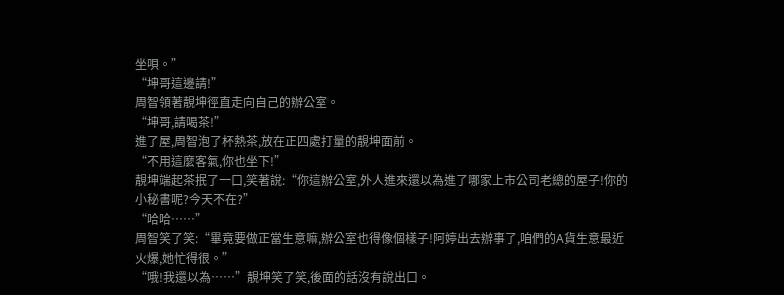坐唄。”
“坤哥這邊請!”
周智領著靚坤徑直走向自己的辦公室。
“坤哥,請喝茶!”
進了屋,周智泡了杯熱茶,放在正四處打量的靚坤面前。
“不用這麼客氣,你也坐下!”
靚坤端起茶抿了一口,笑著說:“你這辦公室,外人進來還以為進了哪家上市公司老總的屋子!你的小秘書呢?今天不在?”
“哈哈……”
周智笑了笑:“畢竟要做正當生意嘛,辦公室也得像個樣子!阿婷出去辦事了,咱們的A貨生意最近火爆,她忙得很。”
“哦!我還以為……”靚坤笑了笑,後面的話沒有說出口。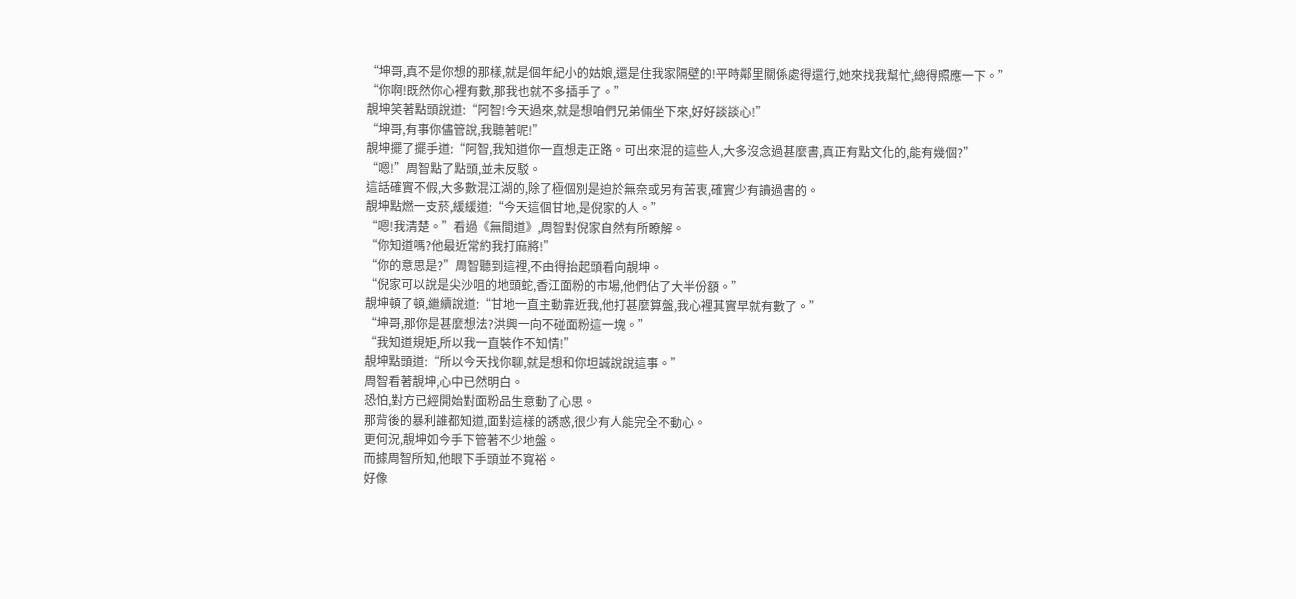“坤哥,真不是你想的那樣,就是個年紀小的姑娘,還是住我家隔壁的!平時鄰里關係處得還行,她來找我幫忙,總得照應一下。”
“你啊!既然你心裡有數,那我也就不多插手了。”
靚坤笑著點頭說道:“阿智!今天過來,就是想咱們兄弟倆坐下來,好好談談心!”
“坤哥,有事你儘管說,我聽著呢!”
靚坤擺了擺手道:“阿智,我知道你一直想走正路。可出來混的這些人,大多沒念過甚麼書,真正有點文化的,能有幾個?”
“嗯!”周智點了點頭,並未反駁。
這話確實不假,大多數混江湖的,除了極個別是迫於無奈或另有苦衷,確實少有讀過書的。
靚坤點燃一支菸,緩緩道:“今天這個甘地,是倪家的人。”
“嗯!我清楚。”看過《無間道》,周智對倪家自然有所瞭解。
“你知道嗎?他最近常約我打麻將!”
“你的意思是?”周智聽到這裡,不由得抬起頭看向靚坤。
“倪家可以說是尖沙咀的地頭蛇,香江面粉的市場,他們佔了大半份額。”
靚坤頓了頓,繼續說道:“甘地一直主動靠近我,他打甚麼算盤,我心裡其實早就有數了。”
“坤哥,那你是甚麼想法?洪興一向不碰面粉這一塊。”
“我知道規矩,所以我一直裝作不知情!”
靚坤點頭道:“所以今天找你聊,就是想和你坦誠說說這事。”
周智看著靚坤,心中已然明白。
恐怕,對方已經開始對面粉品生意動了心思。
那背後的暴利誰都知道,面對這樣的誘惑,很少有人能完全不動心。
更何況,靚坤如今手下管著不少地盤。
而據周智所知,他眼下手頭並不寬裕。
好像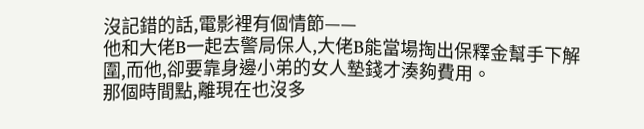沒記錯的話,電影裡有個情節——
他和大佬B一起去警局保人,大佬B能當場掏出保釋金幫手下解圍,而他,卻要靠身邊小弟的女人墊錢才湊夠費用。
那個時間點,離現在也沒多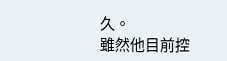久。
雖然他目前控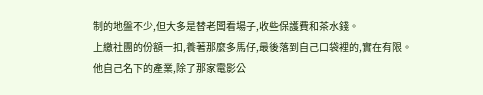制的地盤不少,但大多是替老闆看場子,收些保護費和茶水錢。
上繳社團的份額一扣,養著那麼多馬仔,最後落到自己口袋裡的,實在有限。
他自己名下的產業,除了那家電影公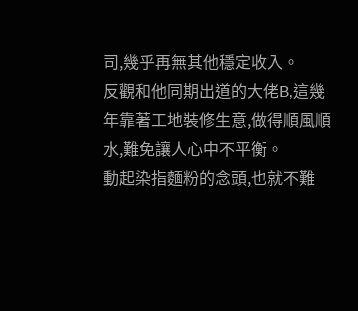司,幾乎再無其他穩定收入。
反觀和他同期出道的大佬B,這幾年靠著工地裝修生意,做得順風順水,難免讓人心中不平衡。
動起染指麵粉的念頭,也就不難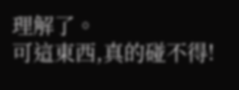理解了。
可這東西,真的碰不得!